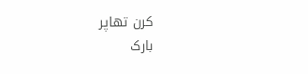کرن تھاپر
بارک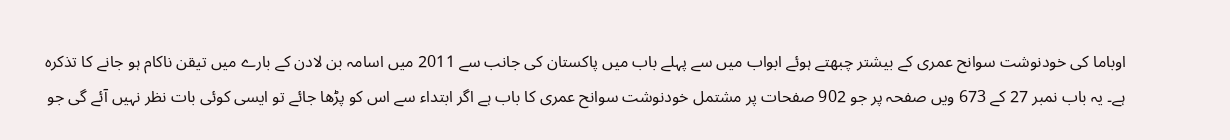اوباما کی خودنوشت سوانح عمری کے بیشتر چبھتے ہوئے ابواب میں سے پہلے باب میں پاکستان کی جانب سے 2011 میں اسامہ بن لادن کے بارے میں تیقن ناکام ہو جانے کا تذکرہ ہے۔ یہ باب نمبر 27 کے 673 ویں صفحہ پر جو 902 صفحات پر مشتمل خودنوشت سوانح عمری کا باب ہے اگر ابتداء سے اس کو پڑھا جائے تو ایسی کوئی بات نظر نہیں آئے گی جو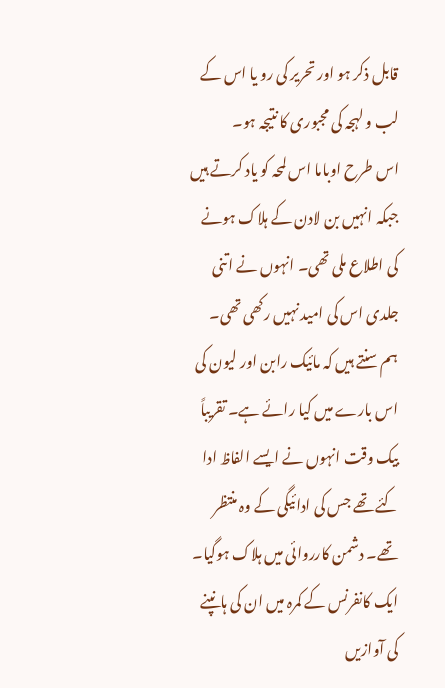قابل ذکر ہو اور تحریر کی رو یا اس کے لب و لہجہ کی مجبوری کا نتیجہ ہو۔
اس طرح اوباما اس لمحہ کو یاد کرتے ہیں جبکہ انہیں بن لادن کے ہلاک ہونے کی اطلاع ملی تھی۔ انہوں نے اتنی جلدی اس کی امید نہیں رکھی تھی۔ ہم سنتے ہیں کہ مائیک رابن اور لیون کی اس بارے میں کیا رائے ہے۔ تقریباً بیک وقت انہوں نے ایسے الفاظ ادا کئے تھے جس کی ادائیگی کے وہ منتظر تھے۔ دشمن کارروائی میں ہلاک ہوگیا۔ ایک کانفرنس کے کمرہ میں ان کی ہانپنے کی آوازیں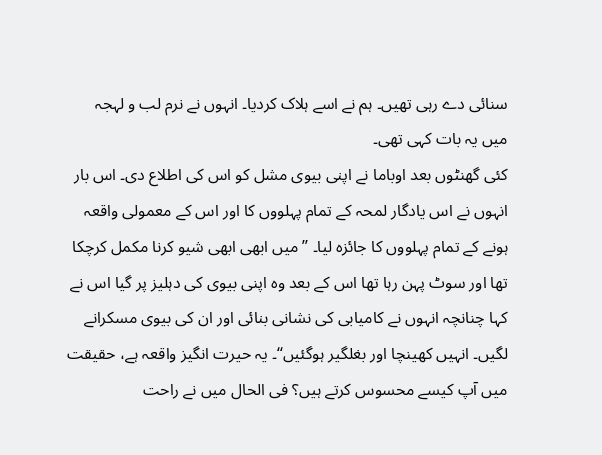سنائی دے رہی تھیں۔ ہم نے اسے ہلاک کردیا۔ انہوں نے نرم لب و لہجہ میں یہ بات کہی تھی۔
کئی گھنٹوں بعد اوباما نے اپنی بیوی مشل کو اس کی اطلاع دی۔ اس بار انہوں نے اس یادگار لمحہ کے تمام پہلووں کا اور اس کے معمولی واقعہ ہونے کے تمام پہلووں کا جائزہ لیا۔ ’’میں ابھی ابھی شیو کرنا مکمل کرچکا تھا اور سوٹ پہن رہا تھا اس کے بعد وہ اپنی بیوی کی دہلیز پر گیا اس نے کہا چنانچہ انہوں نے کامیابی کی نشانی بنائی اور ان کی بیوی مسکرانے لگیں۔ انہیں کھینچا اور بغلگیر ہوگئیں‘‘۔ یہ حیرت انگیز واقعہ ہے، حقیقت میں آپ کیسے محسوس کرتے ہیں؟ فی الحال میں نے راحت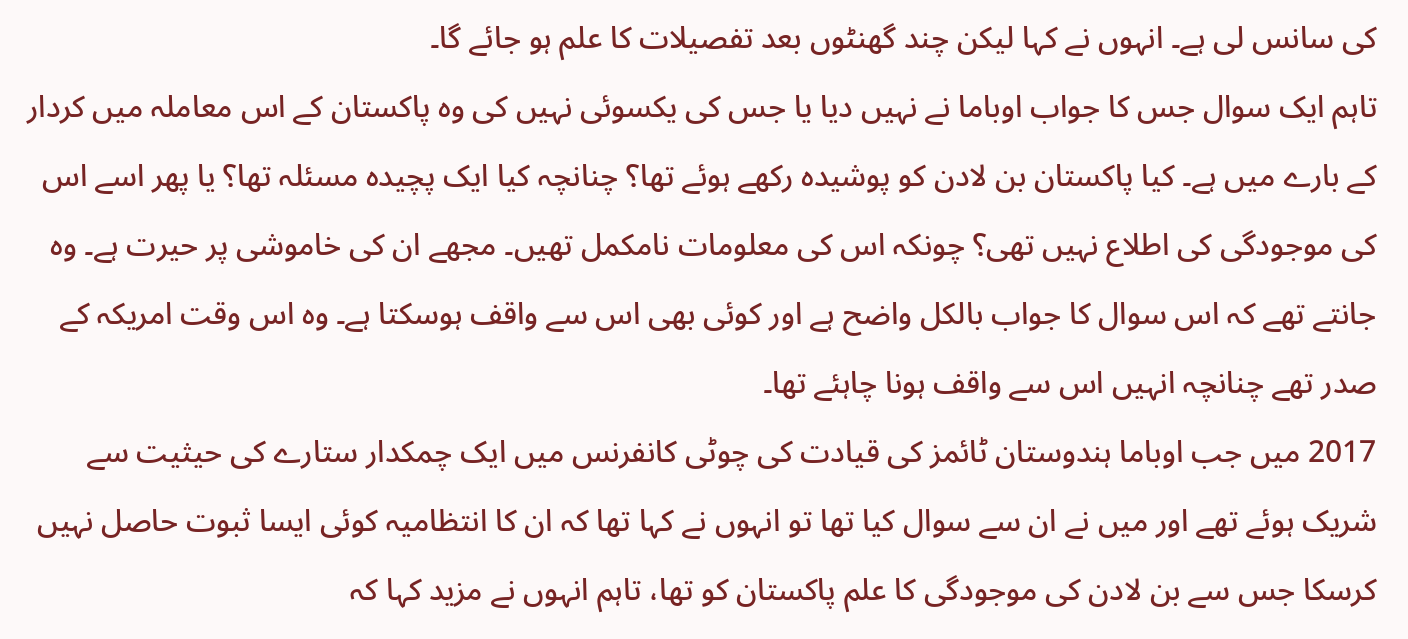کی سانس لی ہے۔ انہوں نے کہا لیکن چند گھنٹوں بعد تفصیلات کا علم ہو جائے گا۔
تاہم ایک سوال جس کا جواب اوباما نے نہیں دیا یا جس کی یکسوئی نہیں کی وہ پاکستان کے اس معاملہ میں کردار کے بارے میں ہے۔ کیا پاکستان بن لادن کو پوشیدہ رکھے ہوئے تھا؟ چنانچہ کیا ایک پچیدہ مسئلہ تھا؟ یا پھر اسے اس کی موجودگی کی اطلاع نہیں تھی؟ چونکہ اس کی معلومات نامکمل تھیں۔ مجھے ان کی خاموشی پر حیرت ہے۔ وہ جانتے تھے کہ اس سوال کا جواب بالکل واضح ہے اور کوئی بھی اس سے واقف ہوسکتا ہے۔ وہ اس وقت امریکہ کے صدر تھے چنانچہ انہیں اس سے واقف ہونا چاہئے تھا۔
2017 میں جب اوباما ہندوستان ٹائمز کی قیادت کی چوٹی کانفرنس میں ایک چمکدار ستارے کی حیثیت سے شریک ہوئے تھے اور میں نے ان سے سوال کیا تھا تو انہوں نے کہا تھا کہ ان کا انتظامیہ کوئی ایسا ثبوت حاصل نہیں کرسکا جس سے بن لادن کی موجودگی کا علم پاکستان کو تھا، تاہم انہوں نے مزید کہا کہ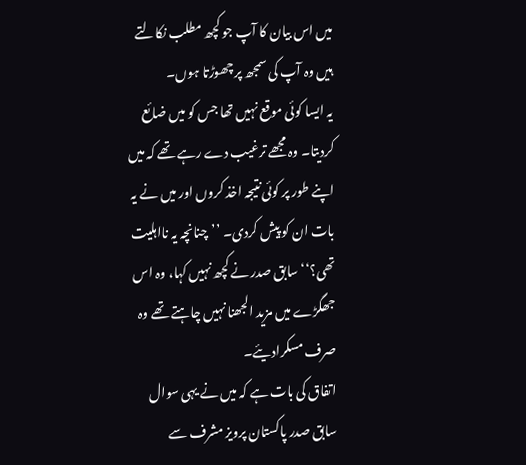میں اس بیان کا آپ جو کچھ مطلب نکالتے ہیں وہ آپ کی سمجھ پر چھوڑتا ہوں۔
یہ ایسا کوئی موقع نہیں تھا جس کو میں ضائع کردیتا۔ وہ مجھے ترغیب دے رہے تھے کہ میں اپنے طور پر کوئی نتیجہ اخذ کروں اور میں نے یہ بات ان کو پیش کردی۔ ’’چنانچہ یہ نااہلیت تھی؟‘‘ سابق صدر نے کچھ نہیں کہا، وہ اس جھگڑے میں مزید الجھنا نہیں چاہتے تھے وہ صرف مسکرادیئے۔
اتفاق کی بات ہے کہ میں نے یہی سوال سابق صدر پاکستان پرویز مشرف سے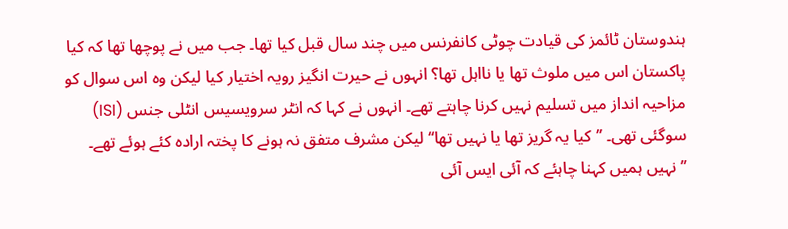ہندوستان ٹائمز کی قیادت چوٹی کانفرنس میں چند سال قبل کیا تھا۔ جب میں نے پوچھا تھا کہ کیا پاکستان اس میں ملوث تھا یا نااہل تھا؟ انہوں نے حیرت انگیز رویہ اختیار کیا لیکن وہ اس سوال کو مزاحیہ انداز میں تسلیم نہیں کرنا چاہتے تھے۔ انہوں نے کہا کہ انٹر سرویسیس انٹلی جنس (ISI) سوگئی تھی۔ ’’کیا یہ گریز تھا یا نہیں تھا‘‘ لیکن مشرف متفق نہ ہونے کا پختہ ارادہ کئے ہوئے تھے۔ ’’نہیں ہمیں کہنا چاہئے کہ آئی ایس آئی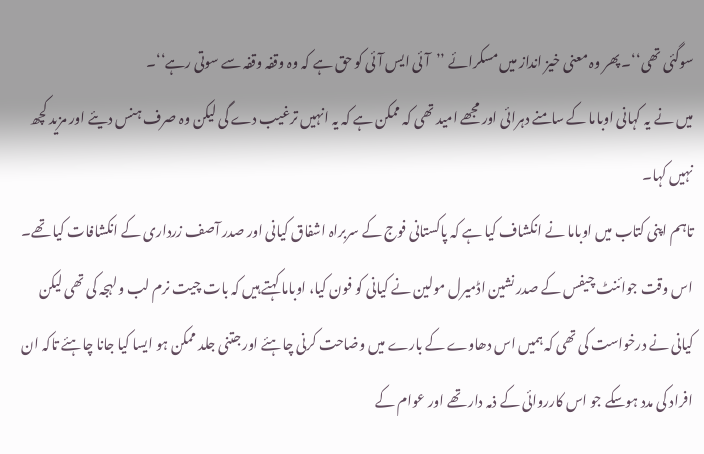سوگئی تھی‘‘۔ پھر وہ معنی خیز انداز میں مسکرائے ’’آئی ایس آئی کو حق ہے کہ وہ وقفہ وقفہ سے سوتی رہے‘‘۔
میں نے یہ کہانی اوباما کے سامنے دہرائی اور مجھے امید تھی کہ ممکن ہے کہ یہ انہیں ترغیب دے گی لیکن وہ صرف ہنس دیئے اور مزید کچھ نہیں کہا۔
تاہم اپنی کتاب میں اوباما نے انکشاف کیا ہے کہ پاکستانی فوج کے سربراہ اشفاق کیانی اور صدر آصف زرداری کے انکشافات کیا تھے۔ اس وقت جوائنٹ چیفس کے صدر نشین اڈمیرل مولین نے کیانی کو فون کیا، اوباما کہتے ہیں کہ بات چیت نرم لب و لہجہ کی تھی لیکن کیانی نے درخواست کی تھی کہ ہمیں اس دھاوے کے بارے میں وضاحت کرنی چاہئے اور جتنی جلد ممکن ہو ایسا کیا جانا چاہئے تاکہ ان افراد کی مدد ہوسکے جو اس کارروائی کے ذمہ دار تھے اور عوام کے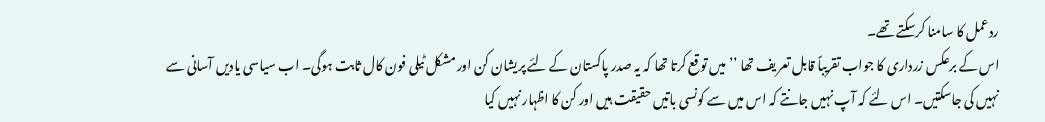ردعمل کا سامنا کرسکتے تھے۔
اس کے برعکس زرداری کا جواب تقریباً قابل تعریف تھا ’’میں توقع کرتا تھا کہ یہ صدر پاکستان کے لئے پریشان کن اور مشکل ٹیلی فون کال ثابت ہوگی۔ اب سیاسی یادیں آسانی سے نہیں کی جاسکتیں۔ اس لئے کہ آپ نہیں جانتے کہ اس میں سے کونسی باتیں حقیقت ہیں اور کن کا اظہار نہیں کیا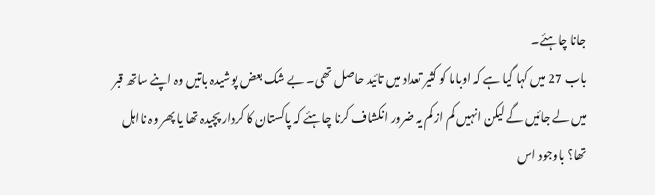جانا چاہئے۔
باب 27 میں کہا گیا ہے کہ اوباما کو کثیر تعداد میں تائید حاصل تھی۔ بے شک بعض پوشیدہ باتیں وہ اپنے ساتھ قبر میں لے جائیں گے لیکن انہیں کم از کم یہ ضرور انکشاف کرنا چاہئے کہ پاکستان کا کردار پچیدہ تھا یا پھر وہ نااہل تھا؟ باوجود اس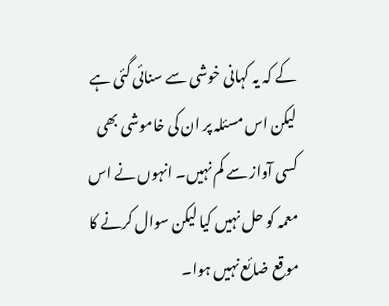کے کہ یہ کہانی خوشی سے سنائی گئی ہے لیکن اس مسئلہ پر ان کی خاموشی بھی کسی آواز سے کم نہیں۔ انہوں نے اس معمہ کو حل نہیں کیا لیکن سوال کرنے کا موقع ضائع نہیں ہوا۔